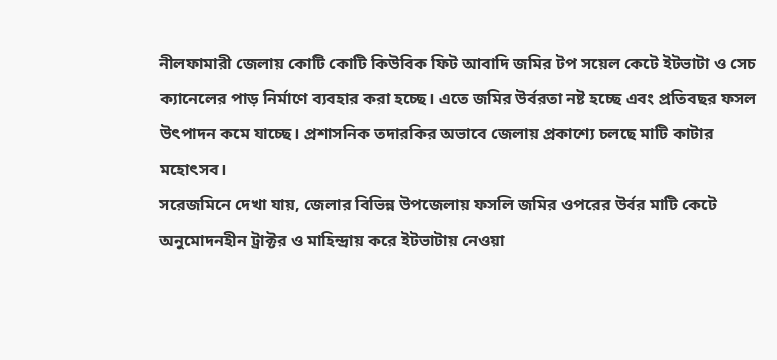নীলফামারী জেলায় কোটি কোটি কিউবিক ফিট আবাদি জমির টপ সয়েল কেটে ইটভাটা ও সেচ ক্যানেলের পাড় নির্মাণে ব্যবহার করা হচ্ছে। এতে জমির উর্বরতা নষ্ট হচ্ছে এবং প্রতিবছর ফসল উৎপাদন কমে যাচ্ছে। প্রশাসনিক তদারকির অভাবে জেলায় প্রকাশ্যে চলছে মাটি কাটার মহোৎসব।
সরেজমিনে দেখা যায়, জেলার বিভিন্ন উপজেলায় ফসলি জমির ওপরের উর্বর মাটি কেটে অনুমোদনহীন ট্রাক্টর ও মাহিন্দ্রায় করে ইটভাটায় নেওয়া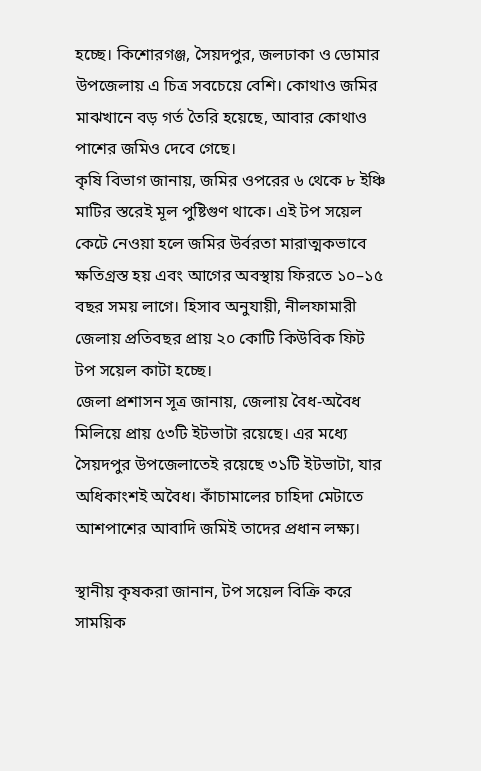হচ্ছে। কিশোরগঞ্জ, সৈয়দপুর, জলঢাকা ও ডোমার উপজেলায় এ চিত্র সবচেয়ে বেশি। কোথাও জমির মাঝখানে বড় গর্ত তৈরি হয়েছে, আবার কোথাও পাশের জমিও দেবে গেছে।
কৃষি বিভাগ জানায়, জমির ওপরের ৬ থেকে ৮ ইঞ্চি মাটির স্তরেই মূল পুষ্টিগুণ থাকে। এই টপ সয়েল কেটে নেওয়া হলে জমির উর্বরতা মারাত্মকভাবে ক্ষতিগ্রস্ত হয় এবং আগের অবস্থায় ফিরতে ১০–১৫ বছর সময় লাগে। হিসাব অনুযায়ী, নীলফামারী জেলায় প্রতিবছর প্রায় ২০ কোটি কিউবিক ফিট টপ সয়েল কাটা হচ্ছে।
জেলা প্রশাসন সূত্র জানায়, জেলায় বৈধ-অবৈধ মিলিয়ে প্রায় ৫৩টি ইটভাটা রয়েছে। এর মধ্যে সৈয়দপুর উপজেলাতেই রয়েছে ৩১টি ইটভাটা, যার অধিকাংশই অবৈধ। কাঁচামালের চাহিদা মেটাতে আশপাশের আবাদি জমিই তাদের প্রধান লক্ষ্য।

স্থানীয় কৃষকরা জানান, টপ সয়েল বিক্রি করে সাময়িক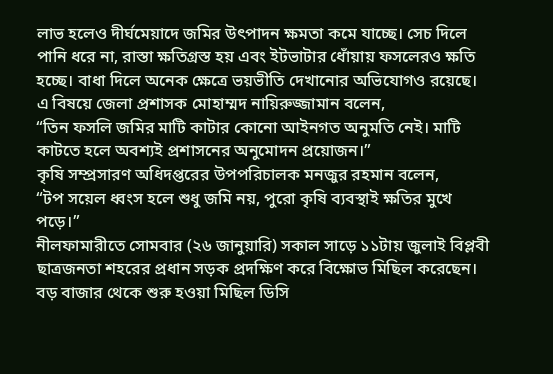লাভ হলেও দীর্ঘমেয়াদে জমির উৎপাদন ক্ষমতা কমে যাচ্ছে। সেচ দিলে পানি ধরে না, রাস্তা ক্ষতিগ্রস্ত হয় এবং ইটভাটার ধোঁয়ায় ফসলেরও ক্ষতি হচ্ছে। বাধা দিলে অনেক ক্ষেত্রে ভয়ভীতি দেখানোর অভিযোগও রয়েছে।
এ বিষয়ে জেলা প্রশাসক মোহাম্মদ নায়িরুজ্জামান বলেন,
“তিন ফসলি জমির মাটি কাটার কোনো আইনগত অনুমতি নেই। মাটি কাটতে হলে অবশ্যই প্রশাসনের অনুমোদন প্রয়োজন।”
কৃষি সম্প্রসারণ অধিদপ্তরের উপপরিচালক মনজুর রহমান বলেন,
“টপ সয়েল ধ্বংস হলে শুধু জমি নয়, পুরো কৃষি ব্যবস্থাই ক্ষতির মুখে পড়ে।”
নীলফামারীতে সোমবার (২৬ জানুয়ারি) সকাল সাড়ে ১১টায় জুলাই বিপ্লবী ছাত্রজনতা শহরের প্রধান সড়ক প্রদক্ষিণ করে বিক্ষোভ মিছিল করেছেন। বড় বাজার থেকে শুরু হওয়া মিছিল ডিসি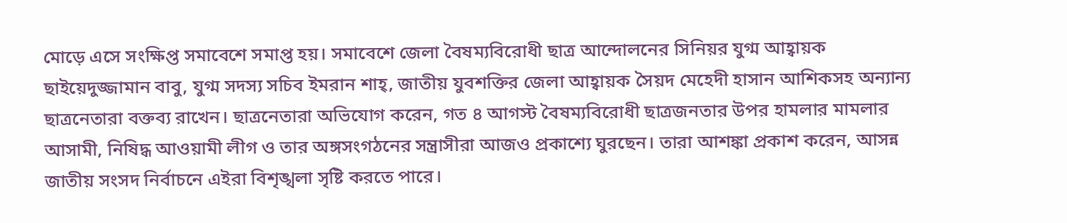মোড়ে এসে সংক্ষিপ্ত সমাবেশে সমাপ্ত হয়। সমাবেশে জেলা বৈষম্যবিরোধী ছাত্র আন্দোলনের সিনিয়র যুগ্ম আহ্বায়ক ছাইয়েদুজ্জামান বাবু, যুগ্ম সদস্য সচিব ইমরান শাহ্, জাতীয় যুবশক্তির জেলা আহ্বায়ক সৈয়দ মেহেদী হাসান আশিকসহ অন্যান্য ছাত্রনেতারা বক্তব্য রাখেন। ছাত্রনেতারা অভিযোগ করেন, গত ৪ আগস্ট বৈষম্যবিরোধী ছাত্রজনতার উপর হামলার মামলার আসামী, নিষিদ্ধ আওয়ামী লীগ ও তার অঙ্গসংগঠনের সন্ত্রাসীরা আজও প্রকাশ্যে ঘুরছেন। তারা আশঙ্কা প্রকাশ করেন, আসন্ন জাতীয় সংসদ নির্বাচনে এইরা বিশৃঙ্খলা সৃষ্টি করতে পারে।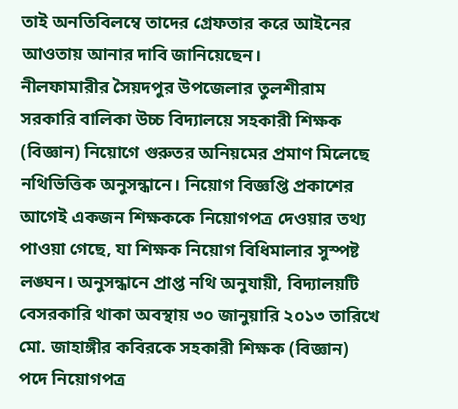তাই অনতিবিলম্বে তাদের গ্রেফতার করে আইনের আওতায় আনার দাবি জানিয়েছেন।
নীলফামারীর সৈয়দপুর উপজেলার তুলশীরাম সরকারি বালিকা উচ্চ বিদ্যালয়ে সহকারী শিক্ষক (বিজ্ঞান) নিয়োগে গুরুতর অনিয়মের প্রমাণ মিলেছে নথিভিত্তিক অনুসন্ধানে। নিয়োগ বিজ্ঞপ্তি প্রকাশের আগেই একজন শিক্ষককে নিয়োগপত্র দেওয়ার তথ্য পাওয়া গেছে, যা শিক্ষক নিয়োগ বিধিমালার সুস্পষ্ট লঙ্ঘন। অনুসন্ধানে প্রাপ্ত নথি অনুযায়ী, বিদ্যালয়টি বেসরকারি থাকা অবস্থায় ৩০ জানুয়ারি ২০১৩ তারিখে মো. জাহাঙ্গীর কবিরকে সহকারী শিক্ষক (বিজ্ঞান) পদে নিয়োগপত্র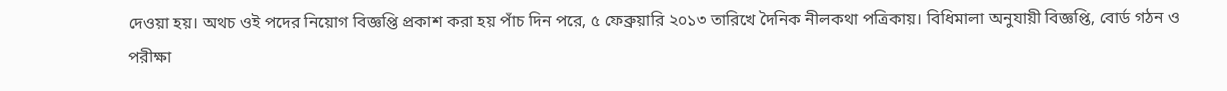দেওয়া হয়। অথচ ওই পদের নিয়োগ বিজ্ঞপ্তি প্রকাশ করা হয় পাঁচ দিন পরে, ৫ ফেব্রুয়ারি ২০১৩ তারিখে দৈনিক নীলকথা পত্রিকায়। বিধিমালা অনুযায়ী বিজ্ঞপ্তি, বোর্ড গঠন ও পরীক্ষা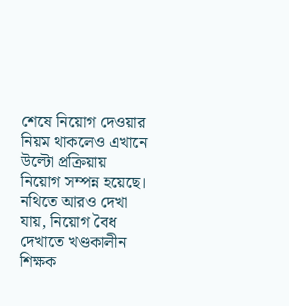শেষে নিয়োগ দেওয়ার নিয়ম থাকলেও এখানে উল্টো প্রক্রিয়ায় নিয়োগ সম্পন্ন হয়েছে। নথিতে আরও দেখা যায়, নিয়োগ বৈধ দেখাতে খণ্ডকালীন শিক্ষক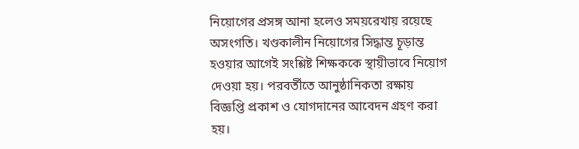নিয়োগের প্রসঙ্গ আনা হলেও সময়রেখায় রয়েছে অসংগতি। খণ্ডকালীন নিয়োগের সিদ্ধান্ত চূড়ান্ত হওয়ার আগেই সংশ্লিষ্ট শিক্ষককে স্থায়ীভাবে নিয়োগ দেওয়া হয়। পরবর্তীতে আনুষ্ঠানিকতা রক্ষায় বিজ্ঞপ্তি প্রকাশ ও যোগদানের আবেদন গ্রহণ করা হয়।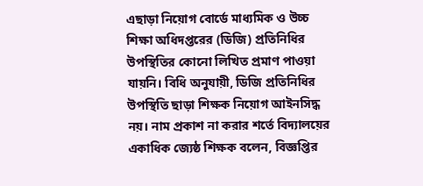এছাড়া নিয়োগ বোর্ডে মাধ্যমিক ও উচ্চ শিক্ষা অধিদপ্তরের (ডিজি) প্রতিনিধির উপস্থিতির কোনো লিখিত প্রমাণ পাওয়া যায়নি। বিধি অনুযায়ী, ডিজি প্রতিনিধির উপস্থিতি ছাড়া শিক্ষক নিয়োগ আইনসিদ্ধ নয়। নাম প্রকাশ না করার শর্তে বিদ্যালয়ের একাধিক জ্যেষ্ঠ শিক্ষক বলেন, বিজ্ঞপ্তির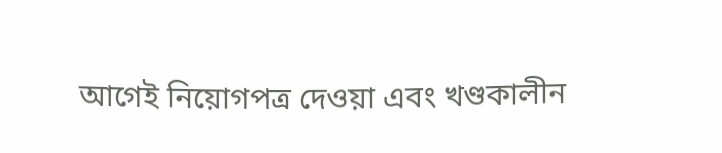আগেই নিয়োগপত্র দেওয়া এবং খণ্ডকালীন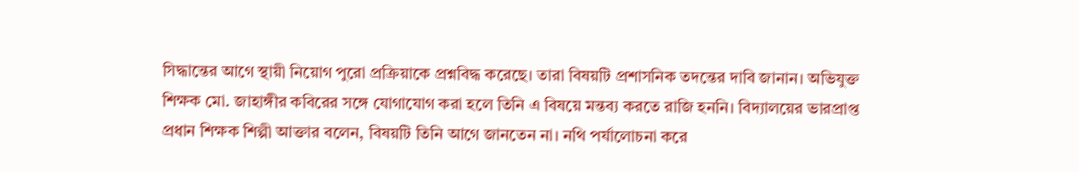সিদ্ধান্তের আগে স্থায়ী নিয়োগ পুরো প্রক্রিয়াকে প্রশ্নবিদ্ধ করেছে। তারা বিষয়টি প্রশাসনিক তদন্তের দাবি জানান। অভিযুক্ত শিক্ষক মো. জাহাঙ্গীর কবিরের সঙ্গে যোগাযোগ করা হলে তিনি এ বিষয়ে মন্তব্য করতে রাজি হননি। বিদ্যালয়ের ভারপ্রাপ্ত প্রধান শিক্ষক শিল্পী আক্তার বলেন, বিষয়টি তিনি আগে জানতেন না। নথি পর্যালোচনা করে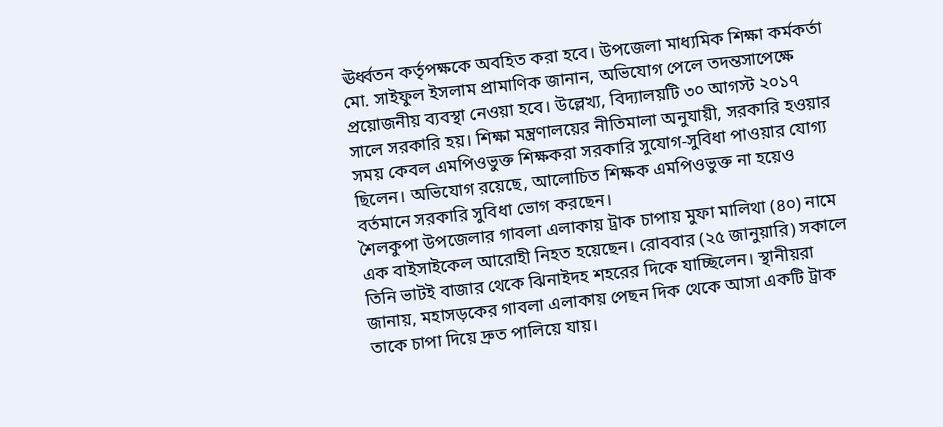ঊর্ধ্বতন কর্তৃপক্ষকে অবহিত করা হবে। উপজেলা মাধ্যমিক শিক্ষা কর্মকর্তা মো. সাইফুল ইসলাম প্রামাণিক জানান, অভিযোগ পেলে তদন্তসাপেক্ষে প্রয়োজনীয় ব্যবস্থা নেওয়া হবে। উল্লেখ্য, বিদ্যালয়টি ৩০ আগস্ট ২০১৭ সালে সরকারি হয়। শিক্ষা মন্ত্রণালয়ের নীতিমালা অনুযায়ী, সরকারি হওয়ার সময় কেবল এমপিওভুক্ত শিক্ষকরা সরকারি সুযোগ-সুবিধা পাওয়ার যোগ্য ছিলেন। অভিযোগ রয়েছে, আলোচিত শিক্ষক এমপিওভুক্ত না হয়েও বর্তমানে সরকারি সুবিধা ভোগ করছেন।
শৈলকুপা উপজেলার গাবলা এলাকায় ট্রাক চাপায় মুফা মালিথা (৪০) নামে এক বাইসাইকেল আরোহী নিহত হয়েছেন। রোববার (২৫ জানুয়ারি) সকালে তিনি ভাটই বাজার থেকে ঝিনাইদহ শহরের দিকে যাচ্ছিলেন। স্থানীয়রা জানায়, মহাসড়কের গাবলা এলাকায় পেছন দিক থেকে আসা একটি ট্রাক তাকে চাপা দিয়ে দ্রুত পালিয়ে যায়।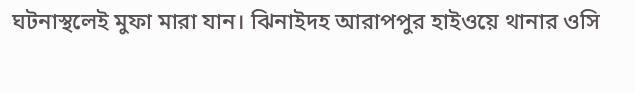ঘটনাস্থলেই মুফা মারা যান। ঝিনাইদহ আরাপপুর হাইওয়ে থানার ওসি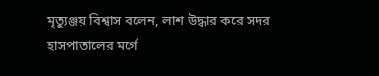মৃত্যুঞ্জয় বিশ্বাস বলেন, লাশ উদ্ধার করে সদর হাসপাতালের মর্গে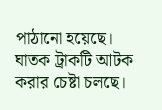পাঠানো হয়েছে। ঘাতক ট্রাকটি আটক করার চেষ্টা চলছে।